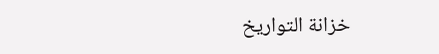خزانة التواريخ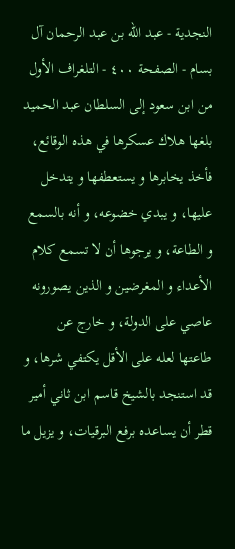النجدية - عبد الله بن عبد الرحمان آل بسام - الصفحة ٤٠٠ - التلغراف الأول من ابن سعود إلى السلطان عبد الحميد
بلغها هلاك عسكرها في هذه الوقائع، فأخذ يخابرها و يستعطفها و يتدخل عليها، و يبدي خضوعه، و أنه بالسمع و الطاعة، و يرجوها أن لا تسمع كلام الأعداء و المغرضين و الذين يصورونه عاصي على الدولة، و خارج عن طاعتها لعله على الأقل يكتفي شرها، و قد استنجد بالشيخ قاسم ابن ثاني أمير قطر أن يساعده برفع البرقيات، و يزيل ما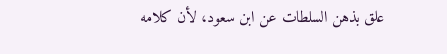علق بذهن السلطات عن ابن سعود، لأن كلامه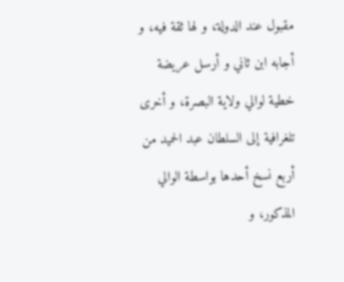مقبول عند الدولة، و لها ثقة فيه، و أجابه ابن ثاني و أرسل عريضة خطية لوالي ولاية البصرة، و أخرى تلغرافية إلى السلطان عبد الحميد من أربع نسخ أحدها بواسطة الوالي المذكور، و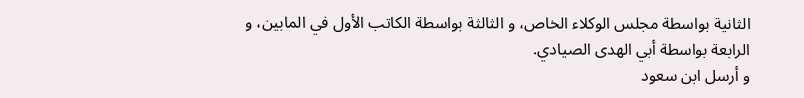الثانية بواسطة مجلس الوكلاء الخاص، و الثالثة بواسطة الكاتب الأول في المابين، و الرابعة بواسطة أبي الهدى الصيادي.
و أرسل ابن سعود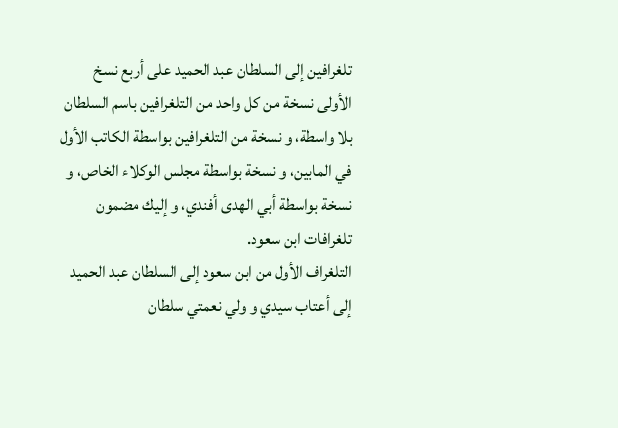تلغرافين إلى السلطان عبد الحميد على أربع نسخ الأولى نسخة من كل واحد من التلغرافين باسم السلطان بلا واسطة، و نسخة من التلغرافين بواسطة الكاتب الأول في المابين، و نسخة بواسطة مجلس الوكلاء الخاص، و نسخة بواسطة أبي الهدى أفندي، و إليك مضمون تلغرافات ابن سعود.
التلغراف الأول من ابن سعود إلى السلطان عبد الحميد
إلى أعتاب سيدي و ولي نعمتي سلطان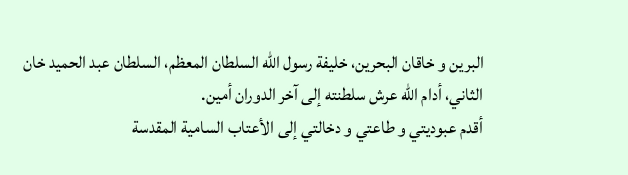البرين و خاقان البحرين، خليفة رسول اللّه السلطان المعظم، السلطان عبد الحميد خان الثاني، أدام اللّه عرش سلطنته إلى آخر الدوران أمين.
أقدم عبوديتي و طاعتي و دخالتي إلى الأعتاب السامية المقدسة